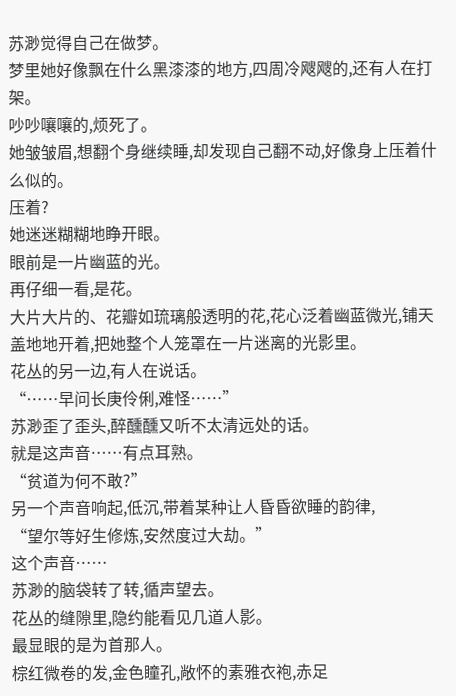苏渺觉得自己在做梦。
梦里她好像飘在什么黑漆漆的地方,四周冷飕飕的,还有人在打架。
吵吵嚷嚷的,烦死了。
她皱皱眉,想翻个身继续睡,却发现自己翻不动,好像身上压着什么似的。
压着?
她迷迷糊糊地睁开眼。
眼前是一片幽蓝的光。
再仔细一看,是花。
大片大片的、花瓣如琉璃般透明的花,花心泛着幽蓝微光,铺天盖地地开着,把她整个人笼罩在一片迷离的光影里。
花丛的另一边,有人在说话。
“……早问长庚伶俐,难怪……”
苏渺歪了歪头,醉醺醺又听不太清远处的话。
就是这声音……有点耳熟。
“贫道为何不敢?”
另一个声音响起,低沉,带着某种让人昏昏欲睡的韵律,
“望尔等好生修炼,安然度过大劫。”
这个声音……
苏渺的脑袋转了转,循声望去。
花丛的缝隙里,隐约能看见几道人影。
最显眼的是为首那人。
棕红微卷的发,金色瞳孔,敞怀的素雅衣袍,赤足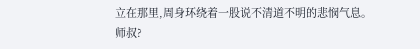立在那里,周身环绕着一股说不清道不明的悲悯气息。
师叔?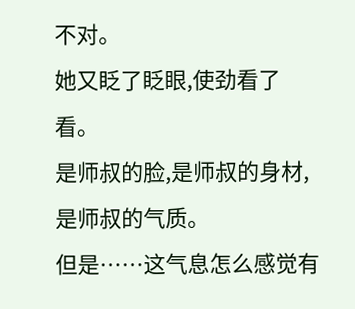不对。
她又眨了眨眼,使劲看了看。
是师叔的脸,是师叔的身材,是师叔的气质。
但是……这气息怎么感觉有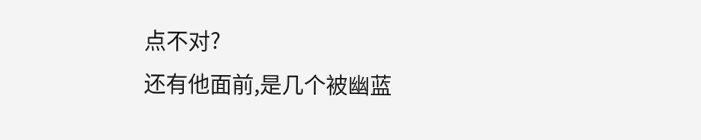点不对?
还有他面前,是几个被幽蓝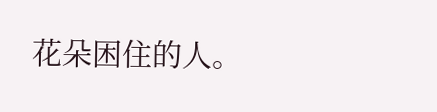花朵困住的人。